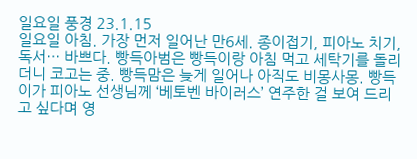일요일 풍경 23.1.15
일요일 아침. 가장 먼저 일어난 만6세. 종이접기, 피아노 치기, 독서… 바쁘다. 빵득아범은 빵득이랑 아침 먹고 세탁기를 돌리더니 코고는 중. 빵득맘은 늦게 일어나 아직도 비몽사몽. 빵득이가 피아노 선생님께 ‘베토벤 바이러스’ 연주한 걸 보여 드리고 싶다며 영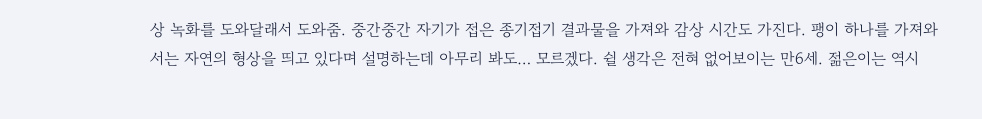상 녹화를 도와달래서 도와줌. 중간중간 자기가 접은 종기접기 결과물을 가져와 감상 시간도 가진다. 팽이 하나를 가져와서는 자연의 형상을 띄고 있다며 설명하는데 아무리 봐도… 모르겠다. 쉴 생각은 전혀 없어보이는 만6세. 젊은이는 역시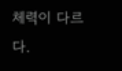체력이 다르다.